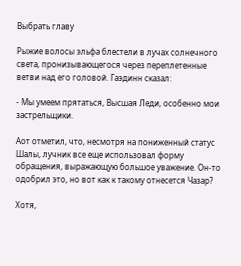Выбрать главу

Рыжие волосы эльфа блестели в лучах солнечного света, пронизывающегося через переплетенные ветви над его головой. Гаэдинн сказал:

- Мы умеем прятаться, Высшая Леди, особенно мои застрельщики.

Аот отметил, что, несмотря на пониженный статус Шалы, лучник все еще использовал форму обращения, выражающую большое уважение. Он-то одобрил это, но вот как к такому отнесется Чазар?

Хотя,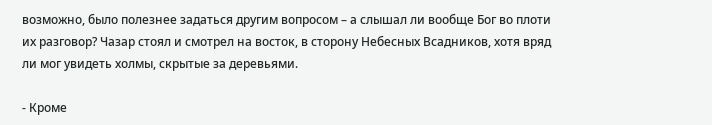возможно, было полезнее задаться другим вопросом – а слышал ли вообще Бог во плоти их разговор? Чазар стоял и смотрел на восток, в сторону Небесных Всадников, хотя вряд ли мог увидеть холмы, скрытые за деревьями.

- Кроме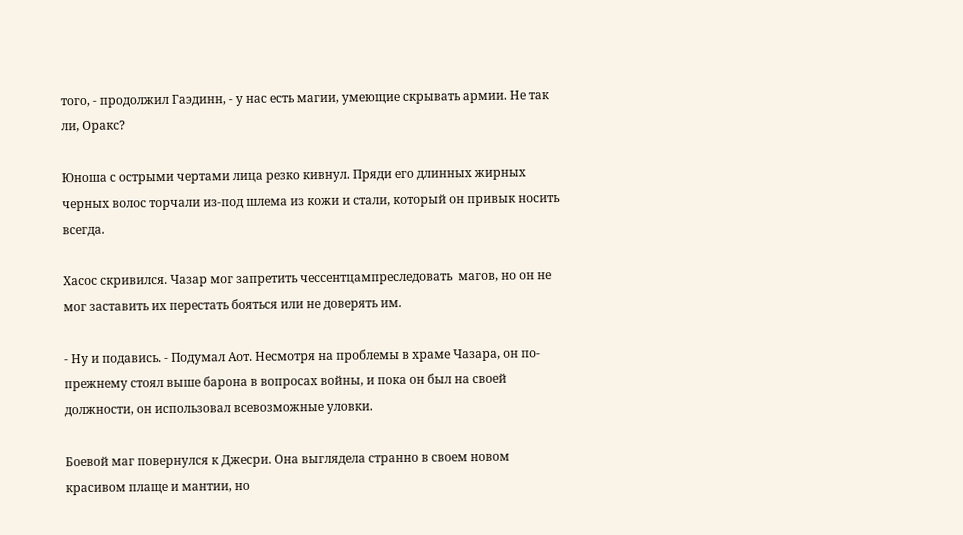того, - продолжил Гаэдинн, - у нас есть магии, умеющие скрывать армии. Не так ли, Оракс?

Юноша с острыми чертами лица резко кивнул. Пряди его длинных жирных черных волос торчали из-под шлема из кожи и стали, который он привык носить всегда.

Хасос скривился. Чазар мог запретить чессентцампреследовать  магов, но он не мог заставить их перестать бояться или не доверять им.

- Ну и подавись. - Подумал Аот. Несмотря на проблемы в храме Чазара, он по-прежнему стоял выше барона в вопросах войны, и пока он был на своей должности, он использовал всевозможные уловки.

Боевой маг повернулся к Джесри. Она выглядела странно в своем новом красивом плаще и мантии, но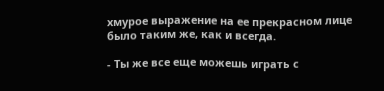хмурое выражение на ее прекрасном лице было таким же, как и всегда.

- Ты же все еще можешь играть с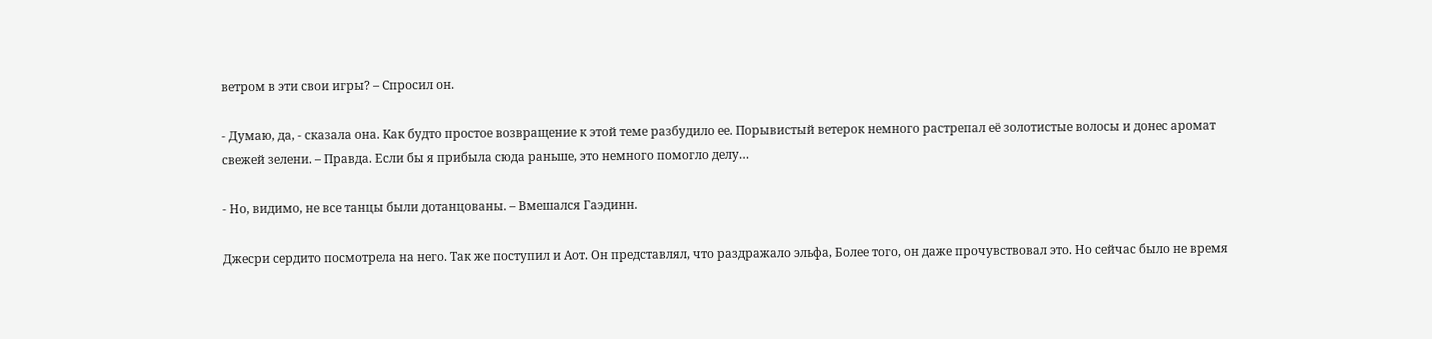ветром в эти свои игры? – Спросил он.

- Думаю, да, - сказала она. Как будто простое возвращение к этой теме разбудило ее. Порывистый ветерок немного растрепал её золотистые волосы и донес аромат свежей зелени. – Правда. Если бы я прибыла сюда раньше, это немного помогло делу…

- Но, видимо, не все танцы были дотанцованы. – Вмешался Гаэдинн.

Джесри сердито посмотрела на него. Так же поступил и Аот. Он представлял, что раздражало эльфа, Более того, он даже прочувствовал это. Но сейчас было не время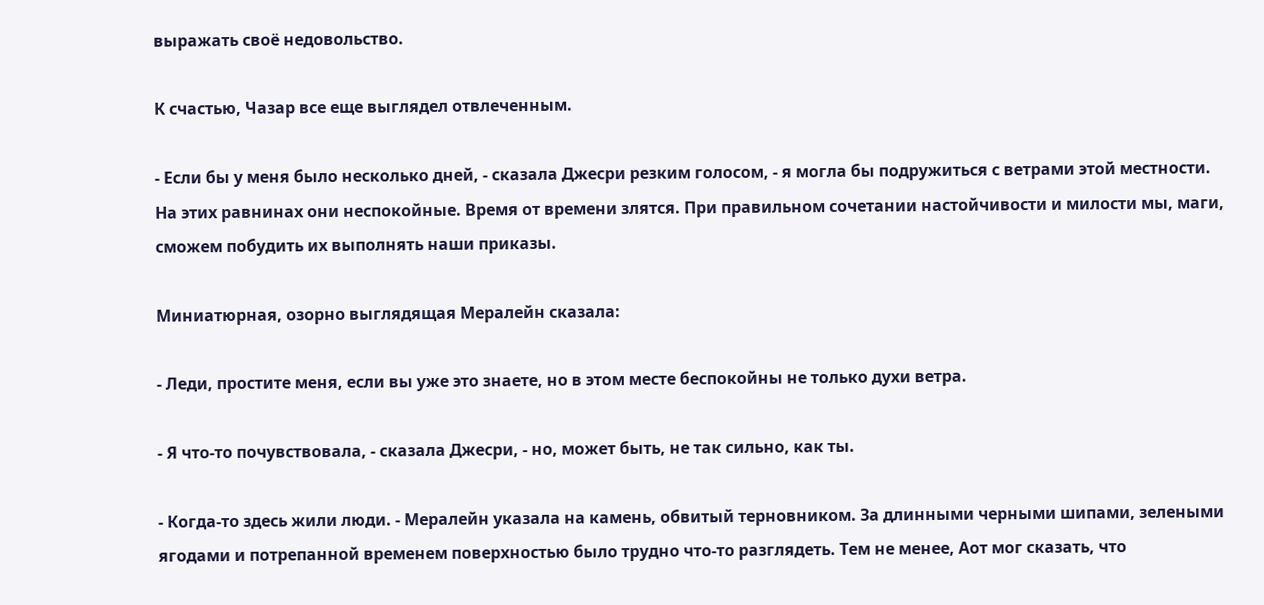выражать своё недовольство.

К счастью, Чазар все еще выглядел отвлеченным.

- Если бы у меня было несколько дней, - сказала Джесри резким голосом, - я могла бы подружиться с ветрами этой местности. На этих равнинах они неспокойные. Время от времени злятся. При правильном сочетании настойчивости и милости мы, маги, сможем побудить их выполнять наши приказы.

Миниатюрная, озорно выглядящая Мералейн сказала:

- Леди, простите меня, если вы уже это знаете, но в этом месте беспокойны не только духи ветра.

- Я что-то почувствовала, - сказала Джесри, - но, может быть, не так сильно, как ты.

- Когда-то здесь жили люди. - Мералейн указала на камень, обвитый терновником. За длинными черными шипами, зелеными ягодами и потрепанной временем поверхностью было трудно что-то разглядеть. Тем не менее, Аот мог сказать, что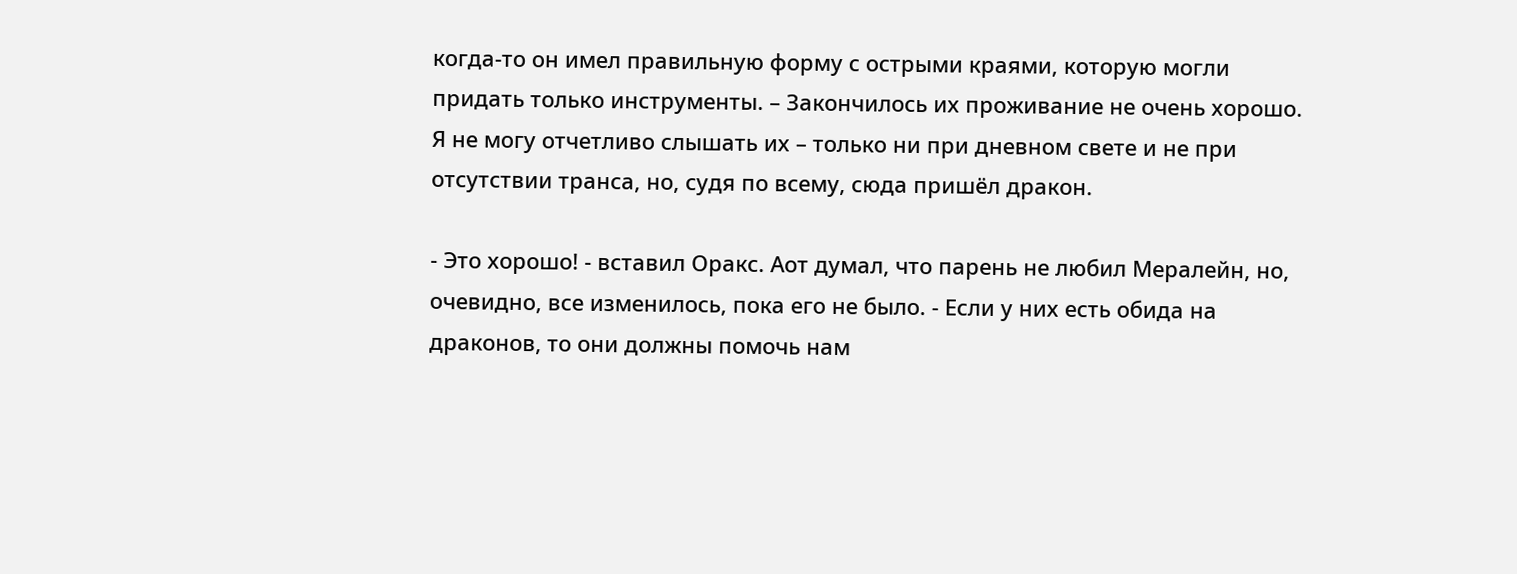когда-то он имел правильную форму с острыми краями, которую могли придать только инструменты. – Закончилось их проживание не очень хорошо. Я не могу отчетливо слышать их – только ни при дневном свете и не при отсутствии транса, но, судя по всему, сюда пришёл дракон.

- Это хорошо! - вставил Оракс. Аот думал, что парень не любил Мералейн, но, очевидно, все изменилось, пока его не было. - Если у них есть обида на драконов, то они должны помочь нам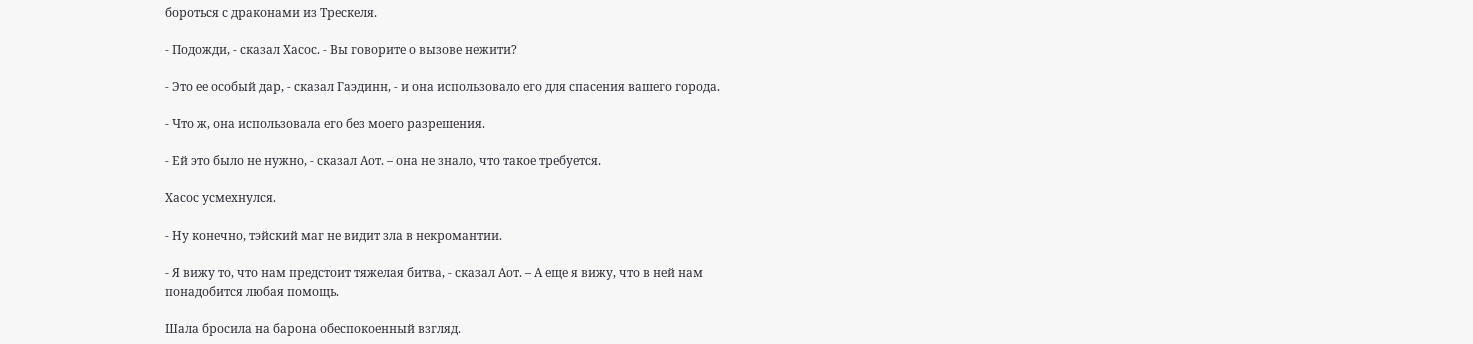бороться с драконами из Трескеля.

- Подожди, - сказал Хасос. - Вы говорите о вызове нежити?

- Это ее особый дар, - сказал Гаэдинн, - и она использовало его для спасения вашего города.

- Что ж, она использовала его без моего разрешения.

- Ей это было не нужно, - сказал Аот. – она не знало, что такое требуется.

Хасос усмехнулся.

- Ну конечно, тэйский маг не видит зла в некромантии.

- Я вижу то, что нам предстоит тяжелая битва, - сказал Аот. – А еще я вижу, что в ней нам понадобится любая помощь.

Шала бросила на барона обеспокоенный взгляд.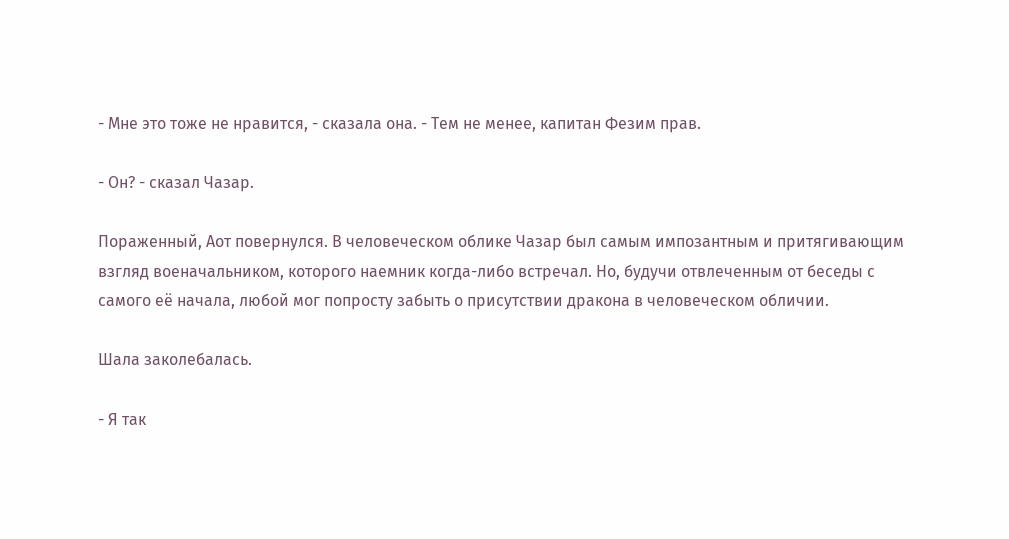- Мне это тоже не нравится, - сказала она. - Тем не менее, капитан Фезим прав.

- Он? - сказал Чазар.

Пораженный, Аот повернулся. В человеческом облике Чазар был самым импозантным и притягивающим взгляд военачальником, которого наемник когда-либо встречал. Но, будучи отвлеченным от беседы с самого её начала, любой мог попросту забыть о присутствии дракона в человеческом обличии.

Шала заколебалась.

- Я так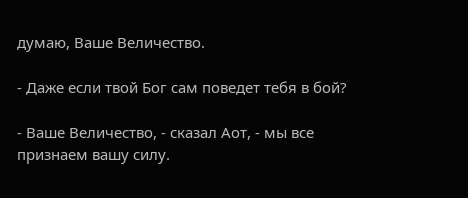думаю, Ваше Величество.

- Даже если твой Бог сам поведет тебя в бой?

- Ваше Величество, - сказал Аот, - мы все признаем вашу силу.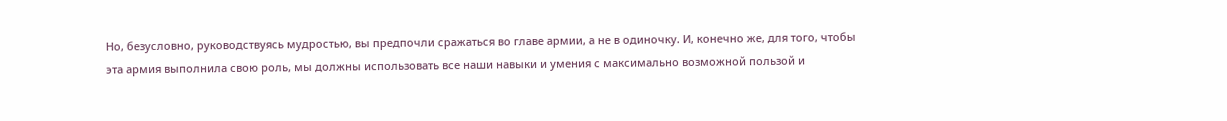Но, безусловно, руководствуясь мудростью, вы предпочли сражаться во главе армии, а не в одиночку. И, конечно же, для того, чтобы эта армия выполнила свою роль, мы должны использовать все наши навыки и умения с максимально возможной пользой и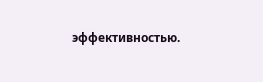эффективностью.